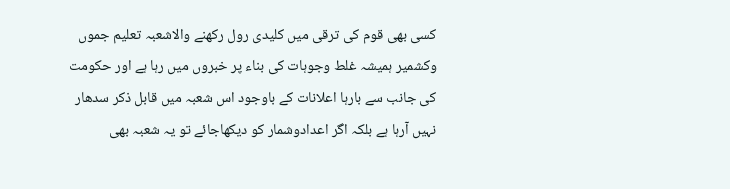کسی بھی قوم کی ترقی میں کلیدی رول رکھنے والاشعبہ تعلیم جموں وکشمیر ہمیشہ غلط وجوہات کی بناء پر خبروں میں رہا ہے اور حکومت کی جانب سے بارہا اعلانات کے باوجود اس شعبہ میں قابل ذکر سدھار نہیں آرہا ہے بلکہ اگر اعدادوشمار کو دیکھاجائے تو یہ شعبہ بھی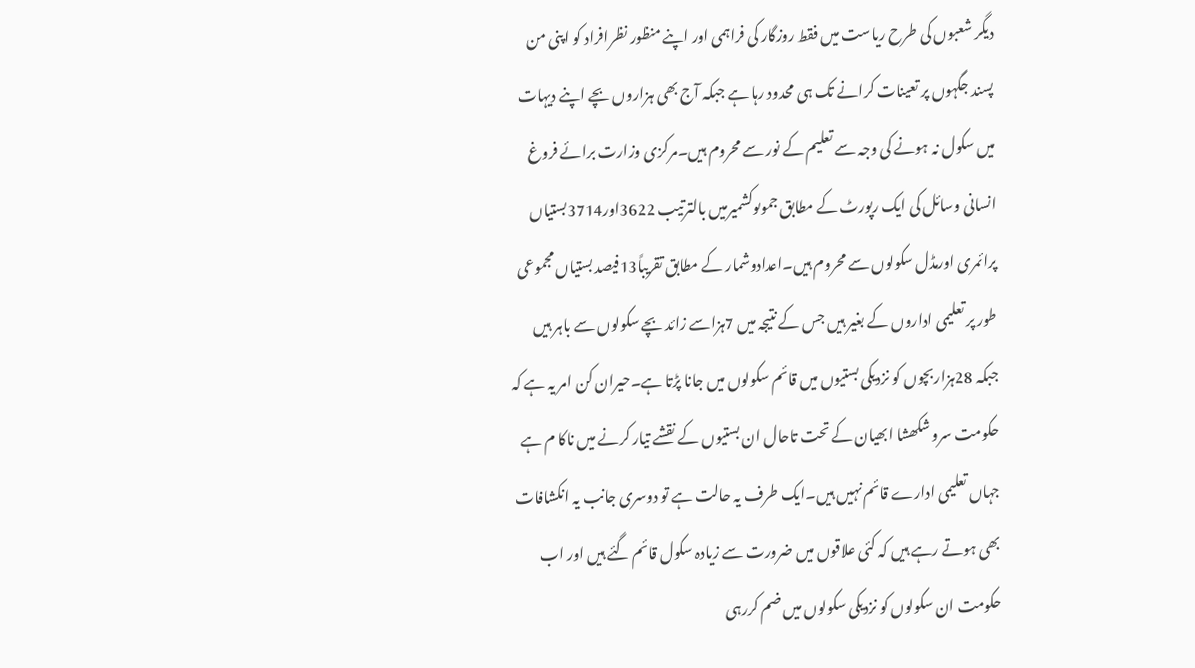دیگر شعبوں کی طرح ریاست میں فقط روزگار کی فراہمی اور اپنے منظور نظرافراد کو اپنی من پسند جگہوں پر تعینات کرانے تک ہی محدود رہا ہے جبکہ آج بھی ہزاروں بچے اپنے دیہات میں سکول نہ ہونے کی وجہ سے تعلیم کے نور سے محروم ہیں۔مرکزی وزارت برائے فروغ انسانی وسائل کی ایک رپورٹ کے مطابق جموںوکشمیرمیں بالترتیب 3622اور3714بستیاں پرائمری اورمڈل سکولوں سے محروم ہیں۔اعدادوشمار کے مطابق تقریباً13فیصد بستیاں مجموعی طور پر تعلیمی اداروں کے بغیر ہیں جس کے نتیجہ میں 7ہزاسے زائد بچے سکولوں سے باہر ہیں جبکہ 28ہزاربچوں کو نزدیکی بستیوں میں قائم سکولوں میں جانا پڑتا ہے۔حیران کن امر یہ ہے کہ حکومت سرو شکھشا ابھیان کے تحت تاحال ان بستیوں کے نقشے تیار کرنے میں ناکا م ہے جہاں تعلیمی ادارے قائم نہیں ہیں۔ایک طرف یہ حالت ہے تو دوسری جانب یہ انکشافات بھی ہوتے رہے ہیں کہ کئی علاقوں میں ضرورت سے زیادہ سکول قائم گئے ہیں اور اب حکومت ان سکولوں کو نزدیکی سکولوں میں ضم کررہی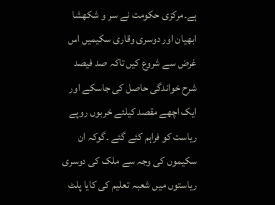ہے۔مرکزی حکومت نے سر و شکھشا ابھیان اور دوسری وقاری سکیمیں اس غرض سے شروع کیں تاکہ صد فیصد شرح خواندگی حاصل کی جاسکے اور ایک اچھے مقصد کیلئے خربوں روپے ریاست کو فراہم کئے گئے ۔گوکہ ان سکیموں کی وجہ سے ملک کی دوسری ریاستوں میں شعبہ تعلیم کی کایا پلٹ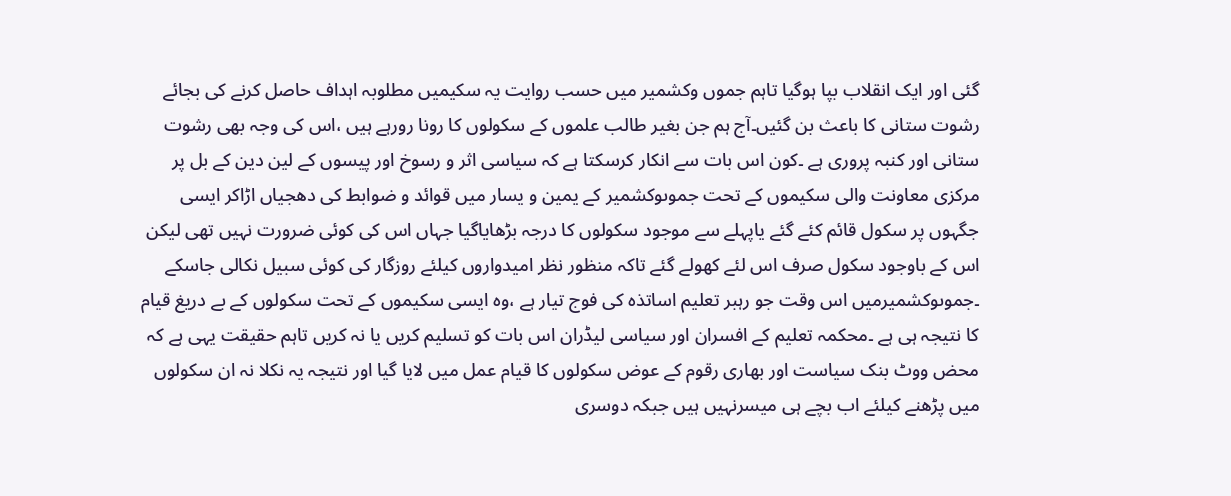گئی اور ایک انقلاب بپا ہوگیا تاہم جموں وکشمیر میں حسب روایت یہ سکیمیں مطلوبہ اہداف حاصل کرنے کی بجائے رشوت ستانی کا باعث بن گئیں۔آج ہم جن بغیر طالب علموں کے سکولوں کا رونا رورہے ہیں ،اس کی وجہ بھی رشوت ستانی اور کنبہ پروری ہے ۔کون اس بات سے انکار کرسکتا ہے کہ سیاسی اثر و رسوخ اور پیسوں کے لین دین کے بل پر مرکزی معاونت والی سکیموں کے تحت جموںوکشمیر کے یمین و یسار میں قوائد و ضوابط کی دھجیاں اڑاکر ایسی جگہوں پر سکول قائم کئے گئے یاپہلے سے موجود سکولوں کا درجہ بڑھایاگیا جہاں اس کی کوئی ضرورت نہیں تھی لیکن اس کے باوجود سکول صرف اس لئے کھولے گئے تاکہ منظور نظر امیدواروں کیلئے روزگار کی کوئی سبیل نکالی جاسکے ۔جموںوکشمیرمیں اس وقت جو رہبر تعلیم اساتذہ کی فوج تیار ہے ،وہ ایسی سکیموں کے تحت سکولوں کے بے دریغ قیام کا نتیجہ ہی ہے ۔محکمہ تعلیم کے افسران اور سیاسی لیڈران اس بات کو تسلیم کریں یا نہ کریں تاہم حقیقت یہی ہے کہ محض ووٹ بنک سیاست اور بھاری رقوم کے عوض سکولوں کا قیام عمل میں لایا گیا اور نتیجہ یہ نکلا نہ ان سکولوں میں پڑھنے کیلئے اب بچے ہی میسرنہیں ہیں جبکہ دوسری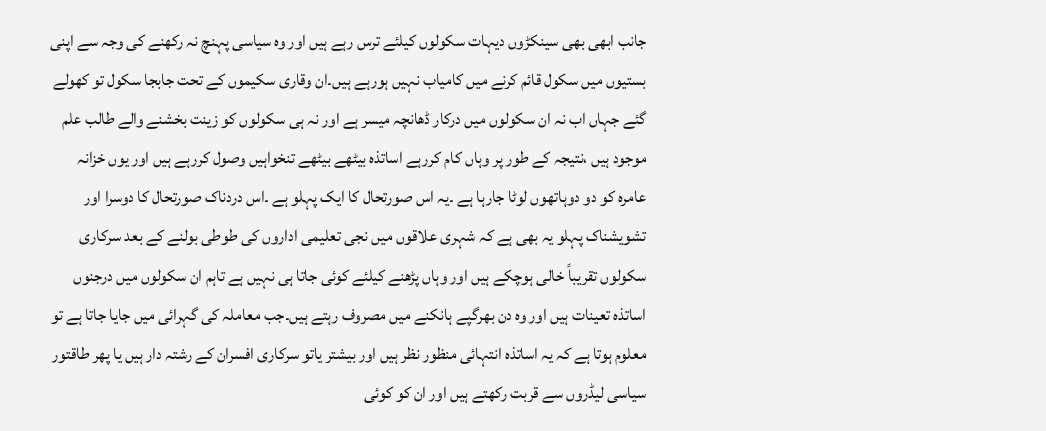جانب ابھی بھی سینکڑوں دیہات سکولوں کیلئے ترس رہے ہیں اور وہ سیاسی پہنچ نہ رکھنے کی وجہ سے اپنی بستیوں میں سکول قائم کرنے میں کامیاب نہیں ہورہے ہیں۔ان وقاری سکیموں کے تحت جابجا سکول تو کھولے گئے جہاں اب نہ ان سکولوں میں درکار ڈھانچہ میسر ہے اور نہ ہی سکولوں کو زینت بخشنے والے طالب علم موجود ہیں ،نتیجہ کے طور پر وہاں کام کررہے اساتذہ بیٹھے بیٹھے تنخواہیں وصول کررہے ہیں اور یوں خزانہ عامرہ کو دو دوہاتھوں لوٹا جارہا ہے ۔یہ اس صورتحال کا ایک پہلو ہے ۔اس دردناک صورتحال کا دوسرا اور تشویشناک پہلو یہ بھی ہے کہ شہری علاقوں میں نجی تعلیمی اداروں کی طوطی بولنے کے بعد سرکاری سکولوں تقریباً خالی ہوچکے ہیں اور وہاں پڑھنے کیلئے کوئی جاتا ہی نہیں ہے تاہم ان سکولوں میں درجنوں اساتذہ تعینات ہیں اور وہ دن بھرگپے ہانکنے میں مصروف رہتے ہیں۔جب معاملہ کی گہرائی میں جایا جاتا ہے تو معلوم ہوتا ہے کہ یہ اساتذہ انتہائی منظور نظر ہیں اور بیشتر یاتو سرکاری افسران کے رشتہ دار ہیں یا پھر طاقتور سیاسی لیڈروں سے قربت رکھتے ہیں اور ان کو کوئی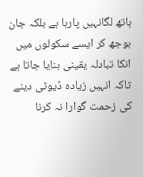ہاتھ لگانہیں پارہا ہے بلکہ جان بوجھ کر ایسے سکولوں میں انکا تبادلہ یقینی بنایا جاتا ہے تاکہ انہیں زیادہ ڈیوٹی دینے کی زحمت گوارا نہ کرنا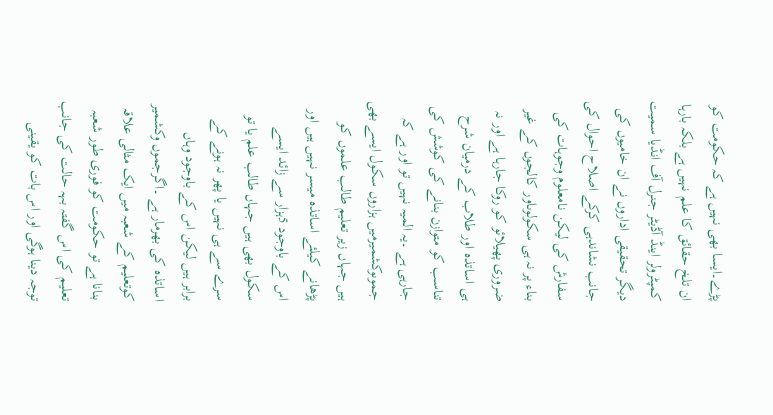پڑے۔ایسا بھی نہیں ہے کہ حکومت کو ان تلخ حقائق کا علم نہیں ہے بلکہ بارہا کمپٹرولر اینڈ آڈیٹر جنرل آف انڈیا سمیت دیگر تحقیقی اداروں نے ان خامیوں کی جانب نشاندہی کرکے اصلاح احوال کی سفارش کی لیکن نامعلوم وجوہات کی بناء پر نہ ہی سکولوںاور کالجوں کے غیر ضروری پھیلائو کو روکا جارہا ہے اور نہ ہی اساتذہ اور طلاب کے درمیان شرح تناسب کو متوازن بنانے کی کوشش کی جارہی ہے ۔یہ المیہ نہیں تو اور ہے کہ جموںوکشمیرمیں ہزاروں سکول ایسے بھی ہیں جہاں زیر تعلیم طالب علموں کو پڑھانے کیلئے اساتذہ میسر نہیں ہیں اور اس کے باوجود 5ہزار سے زائد ایسے سکول بھی ہیں جہاں طالب علم یا تو سرے سے ہی نہیں یا پھر نہ ہونے کے برابر ہیں لیکن اس کے باوجود وہاں اساتذہ کی بھرمار ہے ۔اگرجموں وکشمیر کوتعلیم کے شعبہ میں ایک مثالی علاقہ بنانا ہے تو حکومت کو فوری طور شعبہ تعلیم کی اس گفتہ بہہ حالت کی جانب توجہ دینا ہوگی اور اس بات کو یقینی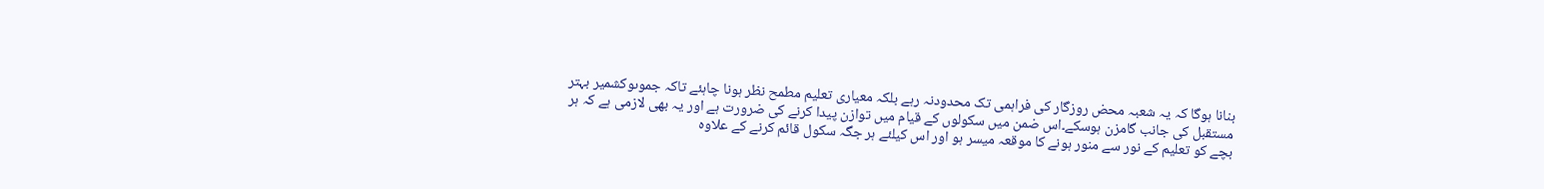بنانا ہوگا کہ یہ شعبہ محض روزگار کی فراہمی تک محدودنہ رہے بلکہ معیاری تعلیم مطمح نظر ہونا چاہئے تاکہ جموںوکشمیر بہتر مستقبل کی جانب گامزن ہوسکے۔اس ضمن میں سکولوں کے قیام میں توازن پیدا کرنے کی ضرورت ہے اور یہ بھی لازمی ہے کہ ہر بچے کو تعلیم کے نور سے منور ہونے کا موقعہ میسر ہو اور اس کیلئے ہر جگہ سکول قائم کرنے کے علاوہ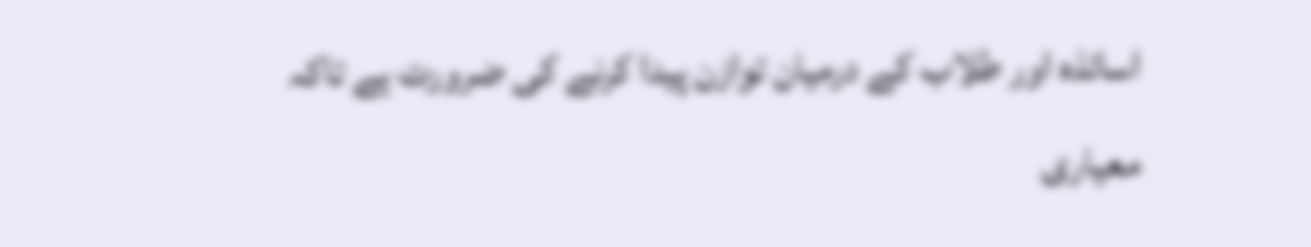اساتذہ اور طلاب کے درمیان توازن پیدا کرنے کی ضرورت ہے تاکہ معیاری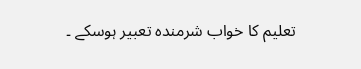تعلیم کا خواب شرمندہ تعبیر ہوسکے ۔